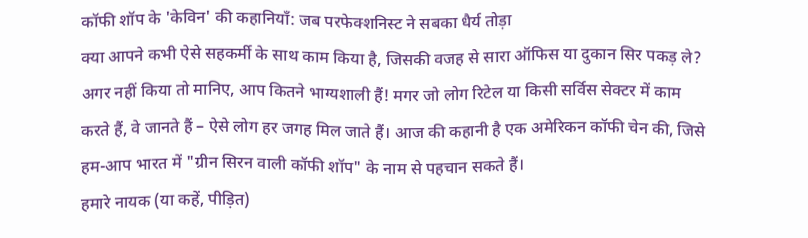कॉफी शॉप के 'केविन' की कहानियाँ: जब परफेक्शनिस्ट ने सबका धैर्य तोड़ा
क्या आपने कभी ऐसे सहकर्मी के साथ काम किया है, जिसकी वजह से सारा ऑफिस या दुकान सिर पकड़ ले? अगर नहीं किया तो मानिए, आप कितने भाग्यशाली हैं! मगर जो लोग रिटेल या किसी सर्विस सेक्टर में काम करते हैं, वे जानते हैं – ऐसे लोग हर जगह मिल जाते हैं। आज की कहानी है एक अमेरिकन कॉफी चेन की, जिसे हम-आप भारत में "ग्रीन सिरन वाली कॉफी शॉप" के नाम से पहचान सकते हैं।
हमारे नायक (या कहें, पीड़ित)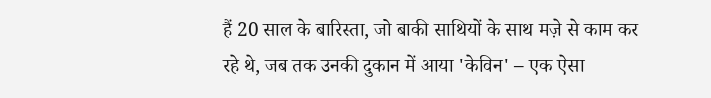हैं 20 साल के बारिस्ता, जो बाकी साथियों के साथ मज़े से काम कर रहे थे, जब तक उनकी दुकान में आया 'केविन' – एक ऐसा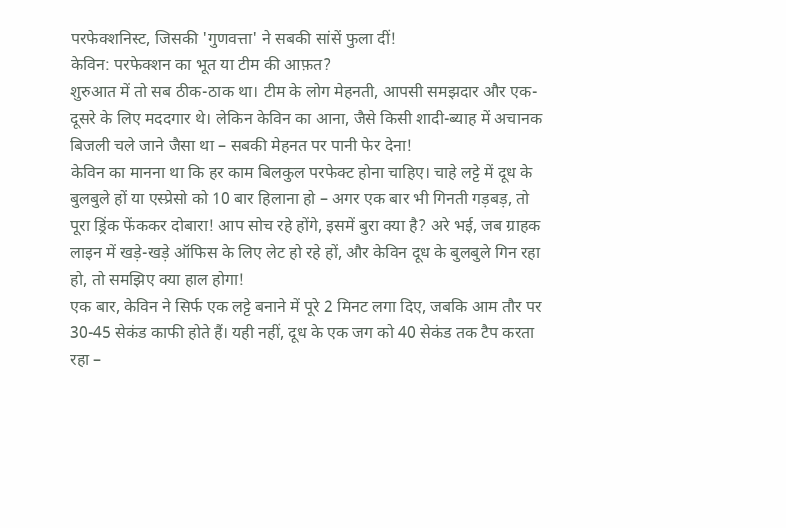परफेक्शनिस्ट, जिसकी 'गुणवत्ता' ने सबकी सांसें फुला दीं!
केविन: परफेक्शन का भूत या टीम की आफ़त?
शुरुआत में तो सब ठीक-ठाक था। टीम के लोग मेहनती, आपसी समझदार और एक-दूसरे के लिए मददगार थे। लेकिन केविन का आना, जैसे किसी शादी-ब्याह में अचानक बिजली चले जाने जैसा था – सबकी मेहनत पर पानी फेर देना!
केविन का मानना था कि हर काम बिलकुल परफेक्ट होना चाहिए। चाहे लट्टे में दूध के बुलबुले हों या एस्प्रेसो को 10 बार हिलाना हो – अगर एक बार भी गिनती गड़बड़, तो पूरा ड्रिंक फेंककर दोबारा! आप सोच रहे होंगे, इसमें बुरा क्या है? अरे भई, जब ग्राहक लाइन में खड़े-खड़े ऑफिस के लिए लेट हो रहे हों, और केविन दूध के बुलबुले गिन रहा हो, तो समझिए क्या हाल होगा!
एक बार, केविन ने सिर्फ एक लट्टे बनाने में पूरे 2 मिनट लगा दिए, जबकि आम तौर पर 30-45 सेकंड काफी होते हैं। यही नहीं, दूध के एक जग को 40 सेकंड तक टैप करता रहा –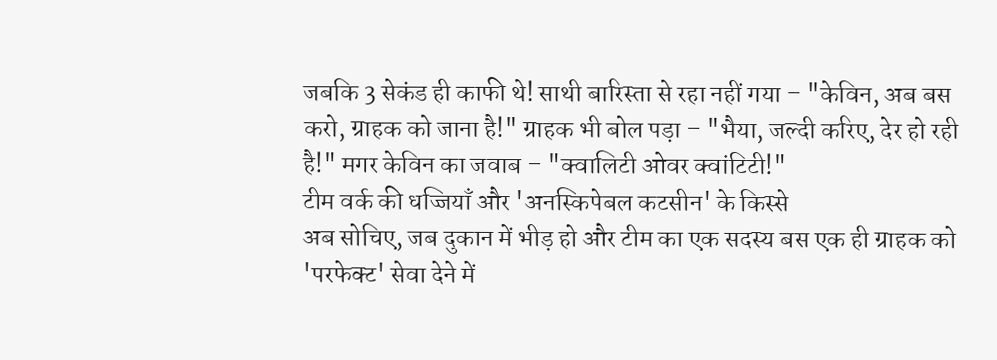जबकि 3 सेकंड ही काफी थे! साथी बारिस्ता से रहा नहीं गया – "केविन, अब बस करो, ग्राहक को जाना है!" ग्राहक भी बोल पड़ा – "भैया, जल्दी करिए, देर हो रही है!" मगर केविन का जवाब – "क्वालिटी ओवर क्वांटिटी!"
टीम वर्क की धज्जियाँ और 'अनस्किपेबल कटसीन' के किस्से
अब सोचिए, जब दुकान में भीड़ हो और टीम का एक सदस्य बस एक ही ग्राहक को 'परफेक्ट' सेवा देने में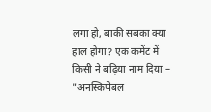लगा हो, बाकी सबका क्या हाल होगा? एक कमेंट में किसी ने बढ़िया नाम दिया – "अनस्किपेबल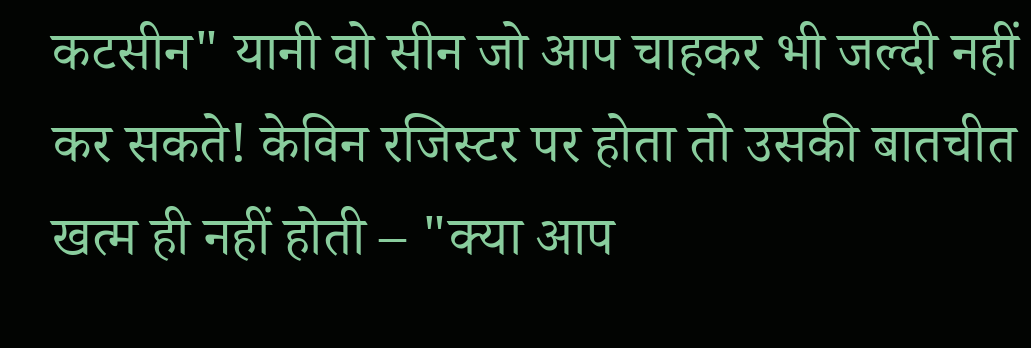कटसीन" यानी वो सीन जो आप चाहकर भी जल्दी नहीं कर सकते! केविन रजिस्टर पर होता तो उसकी बातचीत खत्म ही नहीं होती – "क्या आप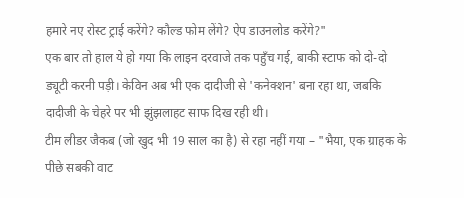हमारे नए रोस्ट ट्राई करेंगे? कौल्ड फोम लेंगे? ऐप डाउनलोड करेंगे?"
एक बार तो हाल ये हो गया कि लाइन दरवाजे तक पहुँच गई, बाकी स्टाफ को दो-दो ड्यूटी करनी पड़ी। केविन अब भी एक दादीजी से 'कनेक्शन' बना रहा था, जबकि दादीजी के चेहरे पर भी झुंझलाहट साफ दिख रही थी।
टीम लीडर जैकब (जो खुद भी 19 साल का है) से रहा नहीं गया – "भैया, एक ग्राहक के पीछे सबकी वाट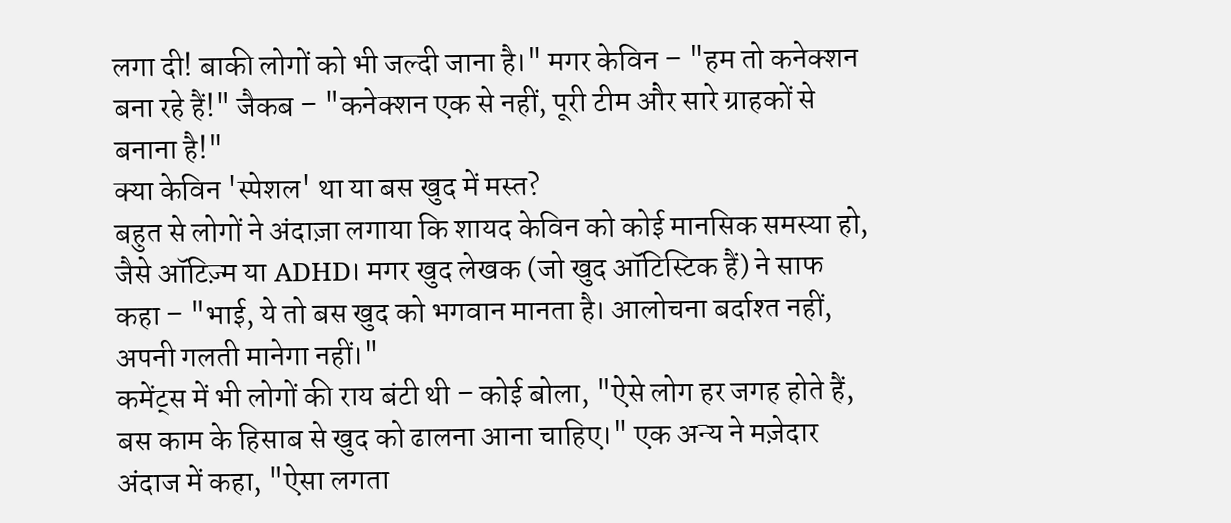लगा दी! बाकी लोगों को भी जल्दी जाना है।" मगर केविन – "हम तो कनेक्शन बना रहे हैं!" जैकब – "कनेक्शन एक से नहीं, पूरी टीम और सारे ग्राहकों से बनाना है!"
क्या केविन 'स्पेशल' था या बस खुद में मस्त?
बहुत से लोगों ने अंदाज़ा लगाया कि शायद केविन को कोई मानसिक समस्या हो, जैसे ऑटिज़्म या ADHD। मगर खुद लेखक (जो खुद ऑटिस्टिक हैं) ने साफ कहा – "भाई, ये तो बस खुद को भगवान मानता है। आलोचना बर्दाश्त नहीं, अपनी गलती मानेगा नहीं।"
कमेंट्स में भी लोगों की राय बंटी थी – कोई बोला, "ऐसे लोग हर जगह होते हैं, बस काम के हिसाब से खुद को ढालना आना चाहिए।" एक अन्य ने मज़ेदार अंदाज में कहा, "ऐसा लगता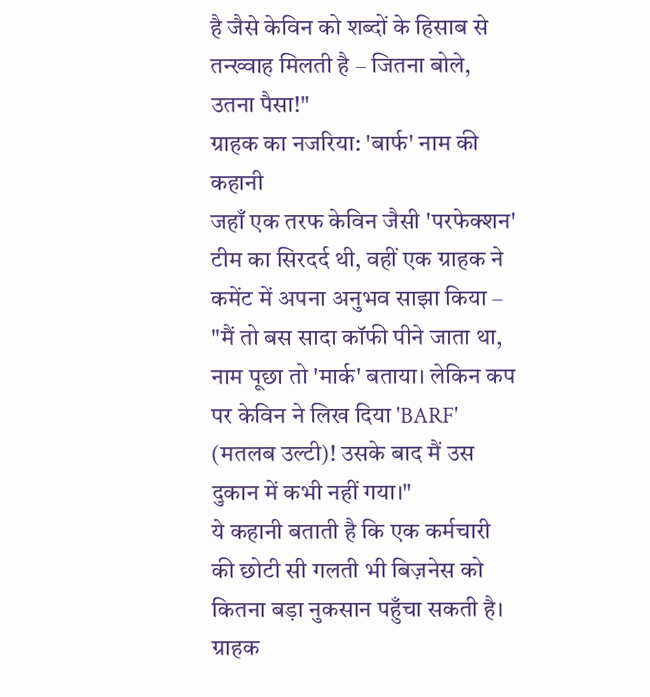है जैसे केविन को शब्दों के हिसाब से तन्ख्वाह मिलती है – जितना बोले, उतना पैसा!"
ग्राहक का नजरिया: 'बार्फ' नाम की कहानी
जहाँ एक तरफ केविन जैसी 'परफेक्शन' टीम का सिरदर्द थी, वहीं एक ग्राहक ने कमेंट में अपना अनुभव साझा किया – "मैं तो बस सादा कॉफी पीने जाता था, नाम पूछा तो 'मार्क' बताया। लेकिन कप पर केविन ने लिख दिया 'BARF' (मतलब उल्टी)! उसके बाद मैं उस दुकान में कभी नहीं गया।"
ये कहानी बताती है कि एक कर्मचारी की छोटी सी गलती भी बिज़नेस को कितना बड़ा नुकसान पहुँचा सकती है। ग्राहक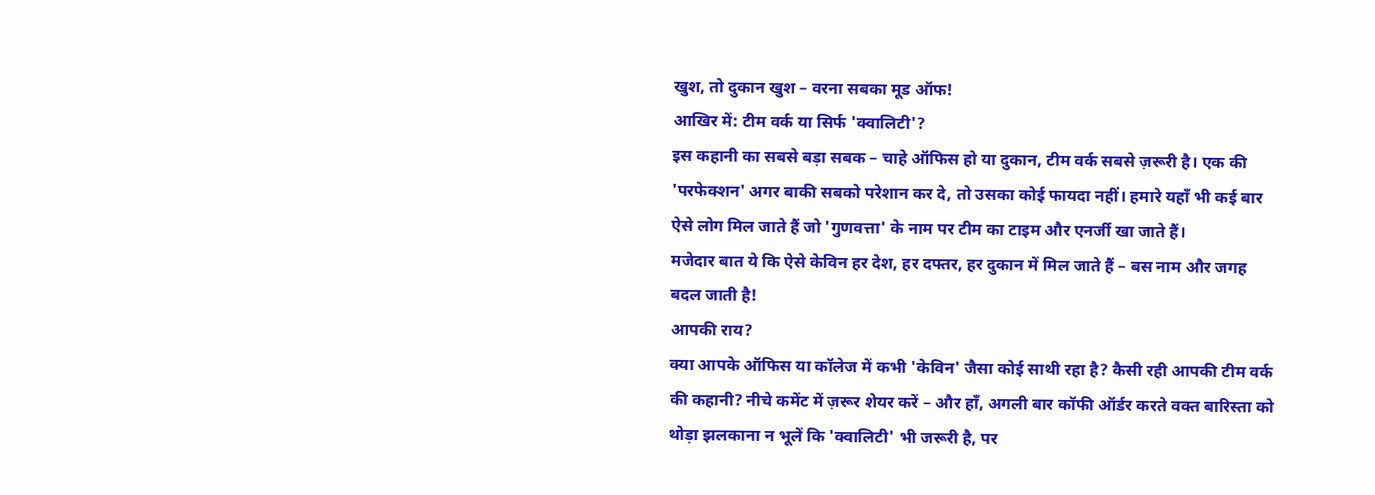खुश, तो दुकान खुश – वरना सबका मूड ऑफ!
आखिर में: टीम वर्क या सिर्फ 'क्वालिटी'?
इस कहानी का सबसे बड़ा सबक – चाहे ऑफिस हो या दुकान, टीम वर्क सबसे ज़रूरी है। एक की 'परफेक्शन' अगर बाकी सबको परेशान कर दे, तो उसका कोई फायदा नहीं। हमारे यहाँ भी कई बार ऐसे लोग मिल जाते हैं जो 'गुणवत्ता' के नाम पर टीम का टाइम और एनर्जी खा जाते हैं।
मजेदार बात ये कि ऐसे केविन हर देश, हर दफ्तर, हर दुकान में मिल जाते हैं – बस नाम और जगह बदल जाती है!
आपकी राय?
क्या आपके ऑफिस या कॉलेज में कभी 'केविन' जैसा कोई साथी रहा है? कैसी रही आपकी टीम वर्क की कहानी? नीचे कमेंट में ज़रूर शेयर करें – और हाँ, अगली बार कॉफी ऑर्डर करते वक्त बारिस्ता को थोड़ा झलकाना न भूलें कि 'क्वालिटी' भी जरूरी है, पर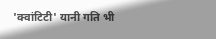'क्वांटिटी' यानी गति भी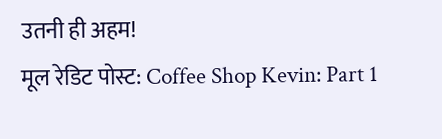उतनी ही अहम!
मूल रेडिट पोस्ट: Coffee Shop Kevin: Part 1